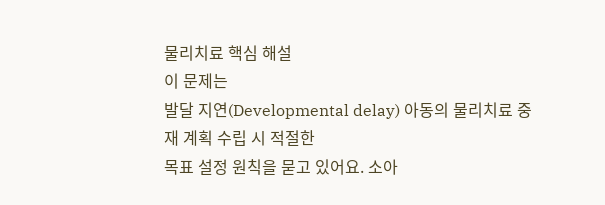물리치료 핵심 해설
이 문제는
발달 지연(Developmental delay) 아동의 물리치료 중재 계획 수립 시 적절한
목표 설정 원칙을 묻고 있어요. 소아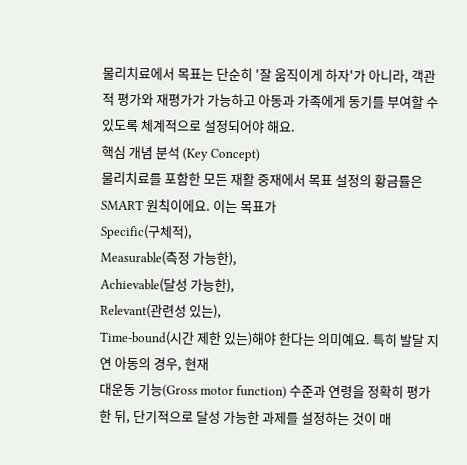물리치료에서 목표는 단순히 '잘 움직이게 하자'가 아니라, 객관적 평가와 재평가가 가능하고 아동과 가족에게 동기를 부여할 수 있도록 체계적으로 설정되어야 해요.
핵심 개념 분석 (Key Concept)
물리치료를 포함한 모든 재활 중재에서 목표 설정의 황금률은
SMART 원칙이에요. 이는 목표가
Specific(구체적),
Measurable(측정 가능한),
Achievable(달성 가능한),
Relevant(관련성 있는),
Time-bound(시간 제한 있는)해야 한다는 의미예요. 특히 발달 지연 아동의 경우, 현재
대운동 기능(Gross motor function) 수준과 연령을 정확히 평가한 뒤, 단기적으로 달성 가능한 과제를 설정하는 것이 매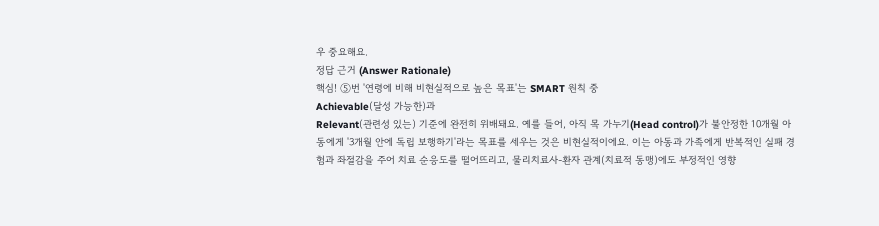우 중요해요.
정답 근거 (Answer Rationale)
핵심! ⑤번 '연령에 비해 비현실적으로 높은 목표'는 SMART 원칙 중
Achievable(달성 가능한)과
Relevant(관련성 있는) 기준에 완전히 위배돼요. 예를 들어, 아직 목 가누기(Head control)가 불안정한 10개월 아동에게 '3개월 안에 독립 보행하기'라는 목표를 세우는 것은 비현실적이에요. 이는 아동과 가족에게 반복적인 실패 경험과 좌절감을 주어 치료 순응도를 떨어뜨리고, 물리치료사-환자 관계(치료적 동맹)에도 부정적인 영향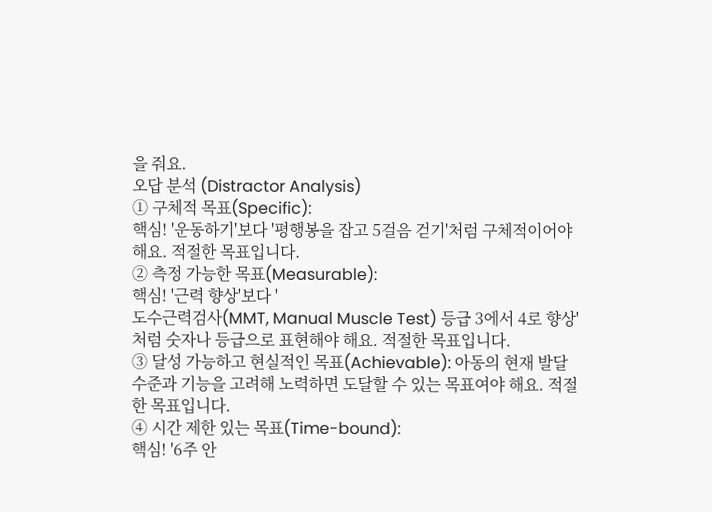을 줘요.
오답 분석 (Distractor Analysis)
① 구체적 목표(Specific):
핵심! '운동하기'보다 '평행봉을 잡고 5걸음 걷기'처럼 구체적이어야 해요. 적절한 목표입니다.
② 측정 가능한 목표(Measurable):
핵심! '근력 향상'보다 '
도수근력검사(MMT, Manual Muscle Test) 등급 3에서 4로 향상'처럼 숫자나 등급으로 표현해야 해요. 적절한 목표입니다.
③ 달성 가능하고 현실적인 목표(Achievable): 아동의 현재 발달 수준과 기능을 고려해 노력하면 도달할 수 있는 목표여야 해요. 적절한 목표입니다.
④ 시간 제한 있는 목표(Time-bound):
핵심! '6주 안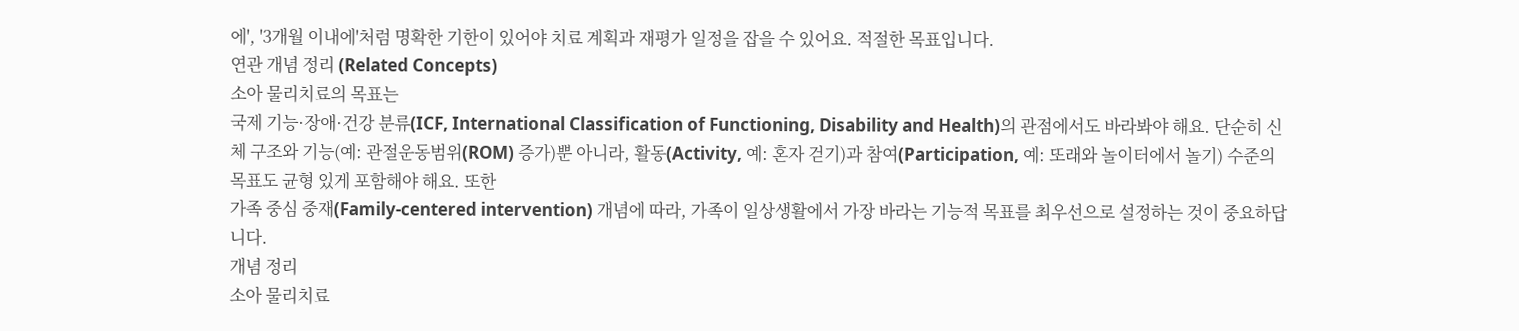에', '3개월 이내에'처럼 명확한 기한이 있어야 치료 계획과 재평가 일정을 잡을 수 있어요. 적절한 목표입니다.
연관 개념 정리 (Related Concepts)
소아 물리치료의 목표는
국제 기능·장애·건강 분류(ICF, International Classification of Functioning, Disability and Health)의 관점에서도 바라봐야 해요. 단순히 신체 구조와 기능(예: 관절운동범위(ROM) 증가)뿐 아니라, 활동(Activity, 예: 혼자 걷기)과 참여(Participation, 예: 또래와 놀이터에서 놀기) 수준의 목표도 균형 있게 포함해야 해요. 또한
가족 중심 중재(Family-centered intervention) 개념에 따라, 가족이 일상생활에서 가장 바라는 기능적 목표를 최우선으로 설정하는 것이 중요하답니다.
개념 정리
소아 물리치료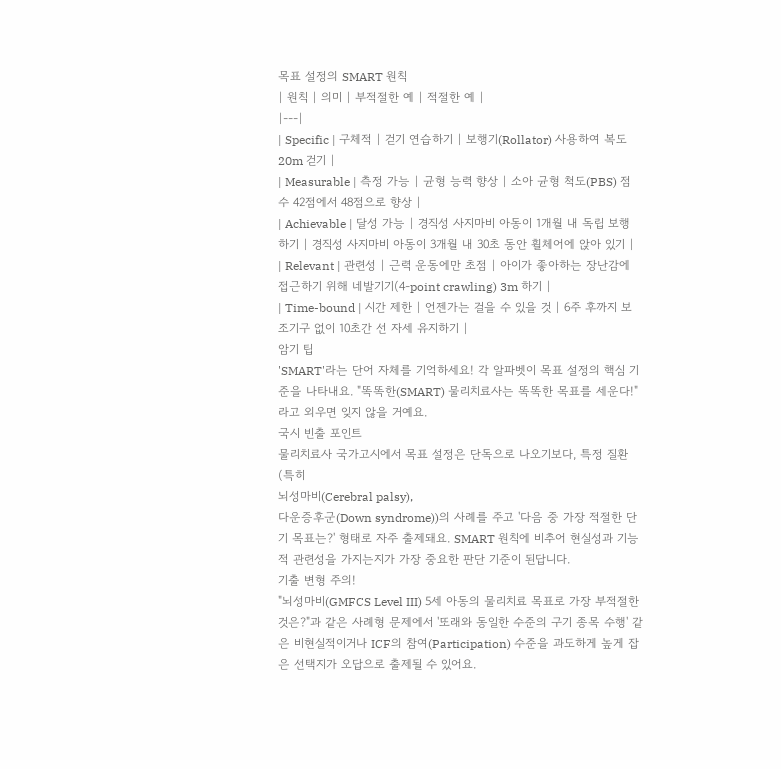목표 설정의 SMART 원칙
| 원칙 | 의미 | 부적절한 예 | 적절한 예 |
|---|
| Specific | 구체적 | 걷기 연습하기 | 보행기(Rollator) 사용하여 복도 20m 걷기 |
| Measurable | 측정 가능 | 균형 능력 향상 | 소아 균형 척도(PBS) 점수 42점에서 48점으로 향상 |
| Achievable | 달성 가능 | 경직성 사지마비 아동이 1개월 내 독립 보행하기 | 경직성 사지마비 아동이 3개월 내 30초 동안 휠체어에 앉아 있기 |
| Relevant | 관련성 | 근력 운동에만 초점 | 아이가 좋아하는 장난감에 접근하기 위해 네발기기(4-point crawling) 3m 하기 |
| Time-bound | 시간 제한 | 언젠가는 걸을 수 있을 것 | 6주 후까지 보조기구 없이 10초간 선 자세 유지하기 |
암기 팁
'SMART'라는 단어 자체를 기억하세요! 각 알파벳이 목표 설정의 핵심 기준을 나타내요. "똑똑한(SMART) 물리치료사는 똑똑한 목표를 세운다!"라고 외우면 잊지 않을 거예요.
국시 빈출 포인트
물리치료사 국가고시에서 목표 설정은 단독으로 나오기보다, 특정 질환(특히
뇌성마비(Cerebral palsy),
다운증후군(Down syndrome))의 사례를 주고 '다음 중 가장 적절한 단기 목표는?' 형태로 자주 출제돼요. SMART 원칙에 비추어 현실성과 기능적 관련성을 가지는지가 가장 중요한 판단 기준이 된답니다.
기출 변형 주의!
"뇌성마비(GMFCS Level III) 5세 아동의 물리치료 목표로 가장 부적절한 것은?"과 같은 사례형 문제에서 '또래와 동일한 수준의 구기 종목 수행' 같은 비현실적이거나 ICF의 참여(Participation) 수준을 과도하게 높게 잡은 선택지가 오답으로 출제될 수 있어요.